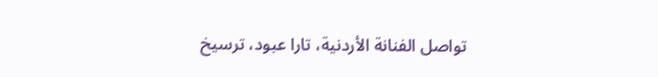تواصل الفنانة الأردنية، تارا عبود، ترسيخ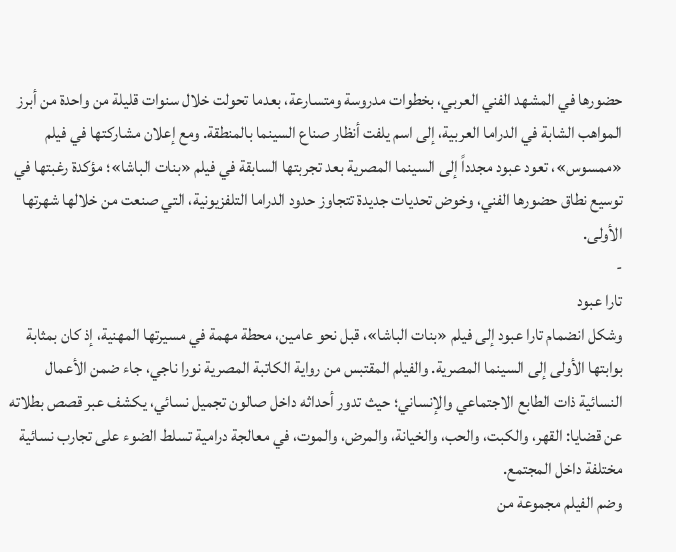حضورها في المشهد الفني العربي، بخطوات مدروسة ومتسارعة، بعدما تحولت خلال سنوات قليلة من واحدة من أبرز المواهب الشابة في الدراما العربية، إلى اسم يلفت أنظار صناع السينما بالمنطقة. ومع إعلان مشاركتها في فيلم «ممسوس»، تعود عبود مجدداً إلى السينما المصرية بعد تجربتها السابقة في فيلم «بنات الباشا»؛ مؤكدة رغبتها في توسيع نطاق حضورها الفني، وخوض تحديات جديدة تتجاوز حدود الدراما التلفزيونية، التي صنعت من خلالها شهرتها الأولى.
-
تارا عبود
وشكل انضمام تارا عبود إلى فيلم «بنات الباشا»، قبل نحو عامين، محطة مهمة في مسيرتها المهنية، إذ كان بمثابة بوابتها الأولى إلى السينما المصرية. والفيلم المقتبس من رواية الكاتبة المصرية نورا ناجي، جاء ضمن الأعمال النسائية ذات الطابع الاجتماعي والإنساني؛ حيث تدور أحداثه داخل صالون تجميل نسائي، يكشف عبر قصص بطلاته عن قضايا: القهر، والكبت، والحب، والخيانة، والمرض، والموت، في معالجة درامية تسلط الضوء على تجارب نسائية مختلفة داخل المجتمع.
وضم الفيلم مجموعة من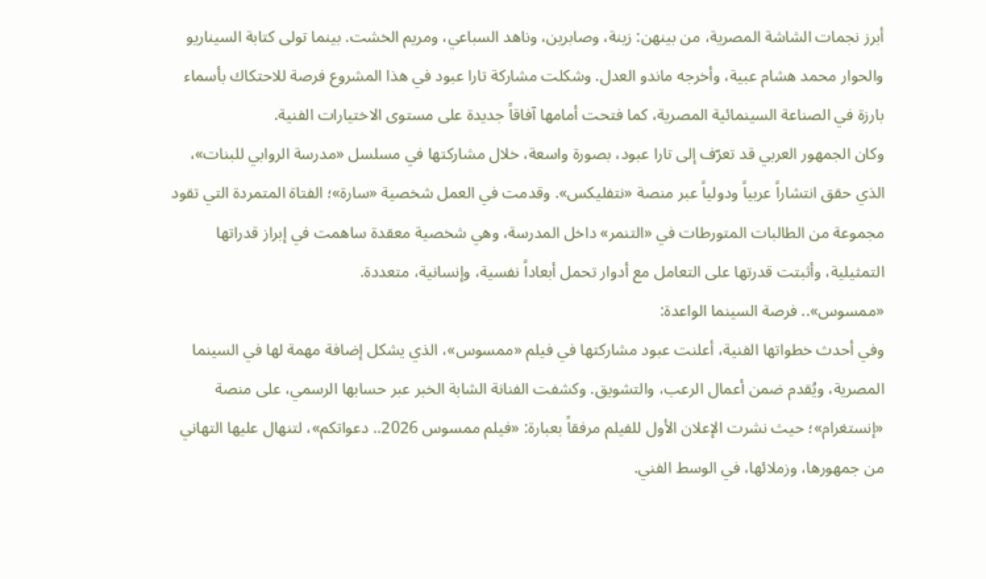أبرز نجمات الشاشة المصرية، من بينهن: زينة، وصابرين، وناهد السباعي، ومريم الخشت. بينما تولى كتابة السيناريو والحوار محمد هشام عبية، وأخرجه ماندو العدل. وشكلت مشاركة تارا عبود في هذا المشروع فرصة للاحتكاك بأسماء بارزة في الصناعة السينمائية المصرية، كما فتحت أمامها آفاقاً جديدة على مستوى الاختيارات الفنية.
وكان الجمهور العربي قد تعرّف إلى تارا عبود، بصورة واسعة، خلال مشاركتها في مسلسل «مدرسة الروابي للبنات»، الذي حقق انتشاراً عربياً ودولياً عبر منصة «نتفليكس». وقدمت في العمل شخصية «سارة»؛ الفتاة المتمردة التي تقود مجموعة من الطالبات المتورطات في «التنمر» داخل المدرسة، وهي شخصية معقدة ساهمت في إبراز قدراتها التمثيلية، وأثبتت قدرتها على التعامل مع أدوار تحمل أبعاداً نفسية، وإنسانية، متعددة.
«ممسوس».. فرصة السينما الواعدة:
وفي أحدث خطواتها الفنية، أعلنت عبود مشاركتها في فيلم «ممسوس»، الذي يشكل إضافة مهمة لها في السينما المصرية، ويُقدم ضمن أعمال الرعب، والتشويق. وكشفت الفنانة الشابة الخبر عبر حسابها الرسمي، على منصة «إنستغرام»؛ حيث نشرت الإعلان الأول للفيلم مرفقاً بعبارة: «فيلم ممسوس 2026.. دعواتكم»، لتنهال عليها التهاني من جمهورها، وزملائها، في الوسط الفني.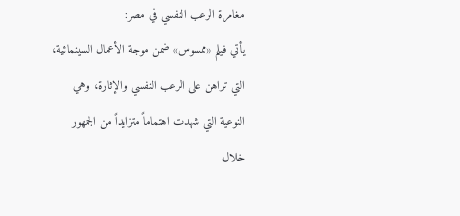مغامرة الرعب النفسي في مصر:
يأتي فيلم «ممسوس» ضمن موجة الأعمال السينمائية، التي تراهن على الرعب النفسي والإثارة، وهي النوعية التي شهدت اهتماماً متزايداً من الجمهور خلال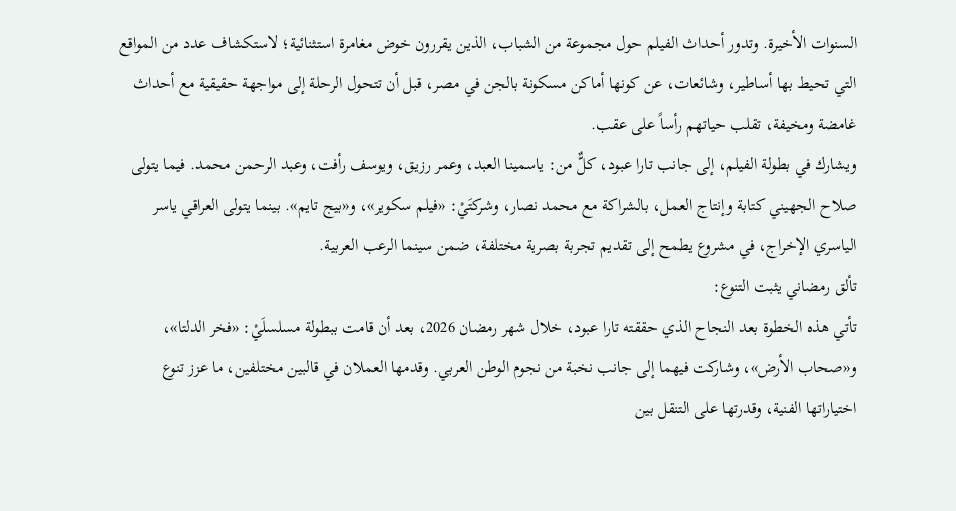السنوات الأخيرة. وتدور أحداث الفيلم حول مجموعة من الشباب، الذين يقررون خوض مغامرة استثنائية؛ لاستكشاف عدد من المواقع التي تحيط بها أساطير، وشائعات، عن كونها أماكن مسكونة بالجن في مصر، قبل أن تتحول الرحلة إلى مواجهة حقيقية مع أحداث غامضة ومخيفة، تقلب حياتهم رأساً على عقب.
ويشارك في بطولة الفيلم، إلى جانب تارا عبود، كلٌّ من: ياسمينا العبد، وعمر رزيق، ويوسف رأفت، وعبد الرحمن محمد. فيما يتولى صلاح الجهيني كتابة وإنتاج العمل، بالشراكة مع محمد نصار، وشركتَيْ: «فيلم سكوير»، و«بيج تايم». بينما يتولى العراقي ياسر الياسري الإخراج، في مشروع يطمح إلى تقديم تجربة بصرية مختلفة، ضمن سينما الرعب العربية.
تألق رمضاني يثبت التنوع:
تأتي هذه الخطوة بعد النجاح الذي حققته تارا عبود، خلال شهر رمضان 2026، بعد أن قامت ببطولة مسلسلَيْ: «فخر الدلتا»، و«صحاب الأرض»، وشاركت فيهما إلى جانب نخبة من نجوم الوطن العربي. وقدمها العملان في قالبين مختلفين، ما عزز تنوع اختياراتها الفنية، وقدرتها على التنقل بين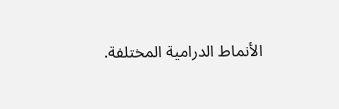الأنماط الدرامية المختلفة.